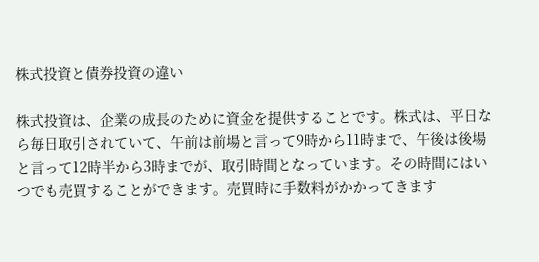株式投資と債券投資の違い

株式投資は、企業の成長のために資金を提供することです。株式は、平日なら毎日取引されていて、午前は前場と言って9時から11時まで、午後は後場と言って12時半から3時までが、取引時間となっています。その時間にはいつでも売買することができます。売買時に手数料がかかってきます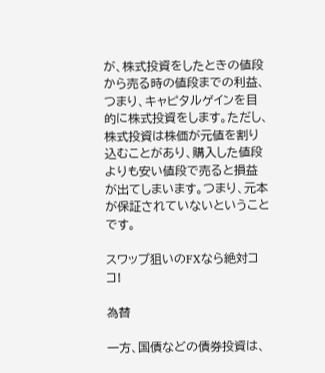が、株式投資をしたときの値段から売る時の値段までの利益、つまり、キャピタルゲインを目的に株式投資をします。ただし、株式投資は株価が元値を割り込むことがあり、購入した値段よりも安い値段で売ると損益が出てしまいます。つまり、元本が保証されていないということです。

スワップ狙いのFXなら絶対ココ!

為替

一方、国債などの債券投資は、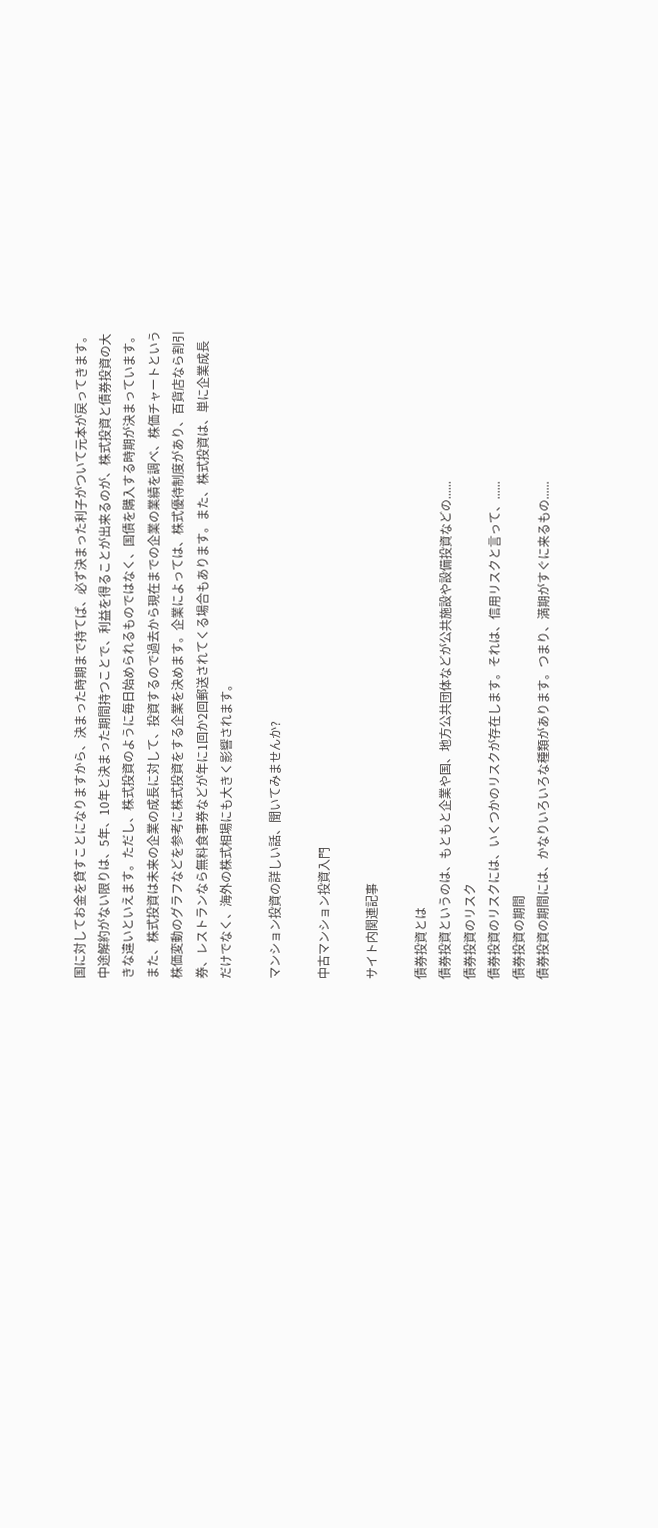国に対してお金を貸すことになりますから、決まった時期まで持てば、必ず決まった利子がついて元本が戻ってきます。中途解約がない限りは、5年、10年と決まった期間持つことで、利益を得ることが出来るのが、株式投資と債券投資の大きな違いといえます。ただし、株式投資のように毎日始められるものではなく、国債を購入する時期が決まっています。また、株式投資は未来の企業の成長に対して、投資するので過去から現在までの企業の業績を調べ、株価チャートという株価変動のグラフなどを参考に株式投資をする企業を決めます。企業によっては、株式優待制度があり、百貨店なら割引券、レストランなら無料食事券などが年に1回か2回郵送されてくる場合もあります。また、株式投資は、単に企業成長だけでなく、海外の株式相場にも大きく影響されます。

マンション投資の詳しい話、聞いてみませんか?

中古マンション投資入門

サイト内関連記事

債券投資とは
債券投資というのは、もともと企業や国、地方公共団体などが公共施設や設備投資などの......
債券投資のリスク
債券投資のリスクには、いくつかのリスクが存在します。それは、信用リスクと言って、......
債券投資の期間
債券投資の期間には、かなりいろいろな種類があります。つまり、満期がすぐに来るもの......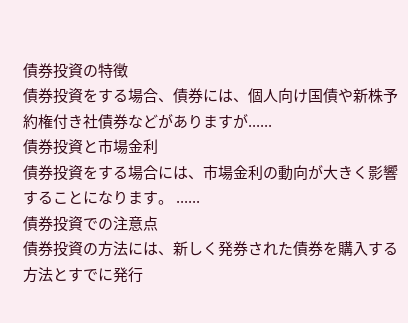債券投資の特徴
債券投資をする場合、債券には、個人向け国債や新株予約権付き社債券などがありますが......
債券投資と市場金利
債券投資をする場合には、市場金利の動向が大きく影響することになります。 ......
債券投資での注意点
債券投資の方法には、新しく発券された債券を購入する方法とすでに発行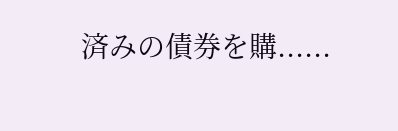済みの債券を購......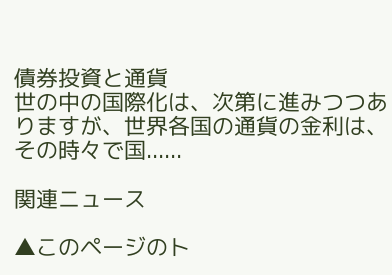債券投資と通貨
世の中の国際化は、次第に進みつつありますが、世界各国の通貨の金利は、その時々で国......

関連ニュース

▲このページのト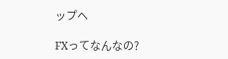ップへ

FXってなんなの?